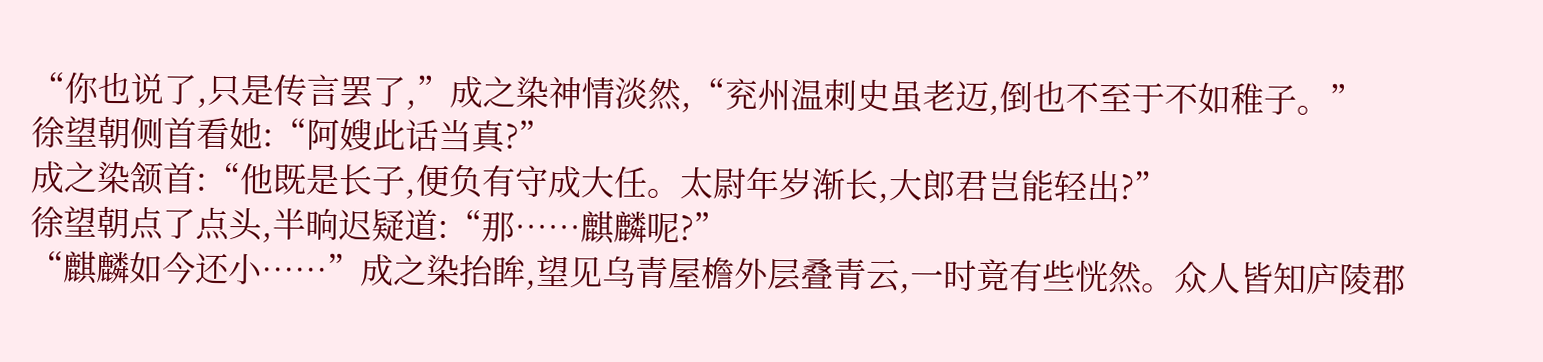“你也说了,只是传言罢了,”成之染神情淡然,“兖州温刺史虽老迈,倒也不至于不如稚子。”
徐望朝侧首看她:“阿嫂此话当真?”
成之染颔首:“他既是长子,便负有守成大任。太尉年岁渐长,大郎君岂能轻出?”
徐望朝点了点头,半晌迟疑道:“那……麒麟呢?”
“麒麟如今还小……”成之染抬眸,望见乌青屋檐外层叠青云,一时竟有些恍然。众人皆知庐陵郡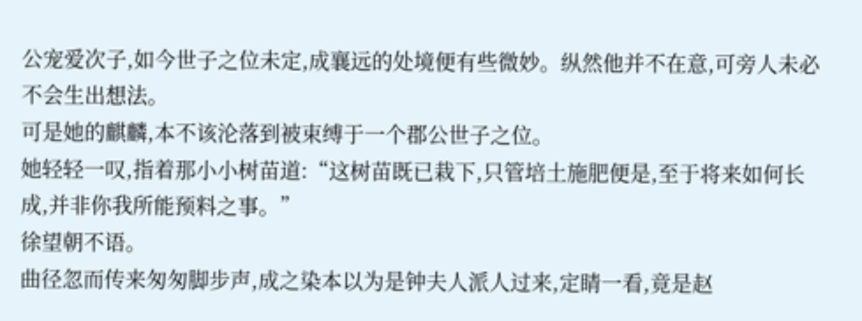公宠爱次子,如今世子之位未定,成襄远的处境便有些微妙。纵然他并不在意,可旁人未必不会生出想法。
可是她的麒麟,本不该沦落到被束缚于一个郡公世子之位。
她轻轻一叹,指着那小小树苗道:“这树苗既已栽下,只管培土施肥便是,至于将来如何长成,并非你我所能预料之事。”
徐望朝不语。
曲径忽而传来匆匆脚步声,成之染本以为是钟夫人派人过来,定睛一看,竟是赵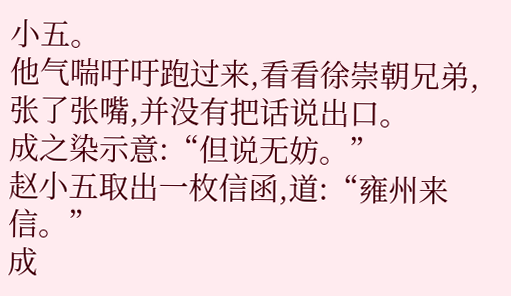小五。
他气喘吁吁跑过来,看看徐崇朝兄弟,张了张嘴,并没有把话说出口。
成之染示意:“但说无妨。”
赵小五取出一枚信函,道:“雍州来信。”
成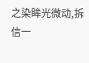之染眸光微动,拆信一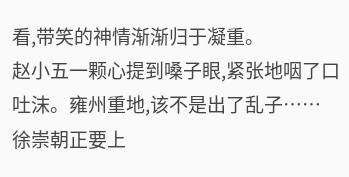看,带笑的神情渐渐归于凝重。
赵小五一颗心提到嗓子眼,紧张地咽了口吐沫。雍州重地,该不是出了乱子……
徐崇朝正要上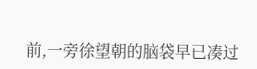前,一旁徐望朝的脑袋早已凑过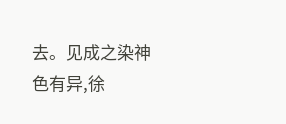去。见成之染神色有异,徐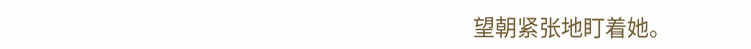望朝紧张地盯着她。